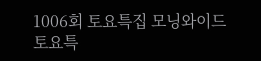1006회 토요특집 모닝와이드
토요특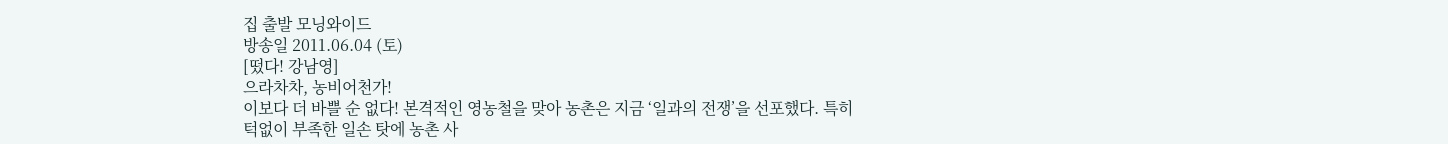집 출발 모닝와이드
방송일 2011.06.04 (토)
[떴다! 강남영]
으라차차, 농비어천가!
이보다 더 바쁠 순 없다! 본격적인 영농철을 맞아 농촌은 지금 ‘일과의 전쟁’을 선포했다. 특히 턱없이 부족한 일손 탓에 농촌 사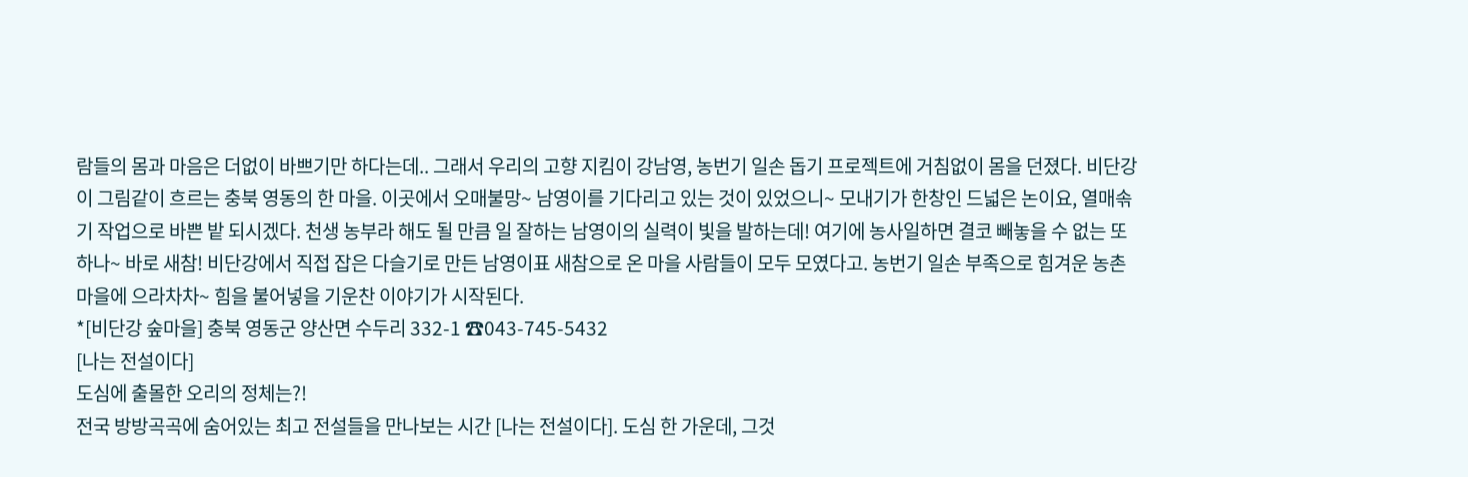람들의 몸과 마음은 더없이 바쁘기만 하다는데.. 그래서 우리의 고향 지킴이 강남영, 농번기 일손 돕기 프로젝트에 거침없이 몸을 던졌다. 비단강이 그림같이 흐르는 충북 영동의 한 마을. 이곳에서 오매불망~ 남영이를 기다리고 있는 것이 있었으니~ 모내기가 한창인 드넓은 논이요, 열매솎기 작업으로 바쁜 밭 되시겠다. 천생 농부라 해도 될 만큼 일 잘하는 남영이의 실력이 빛을 발하는데! 여기에 농사일하면 결코 빼놓을 수 없는 또 하나~ 바로 새참! 비단강에서 직접 잡은 다슬기로 만든 남영이표 새참으로 온 마을 사람들이 모두 모였다고. 농번기 일손 부족으로 힘겨운 농촌 마을에 으라차차~ 힘을 불어넣을 기운찬 이야기가 시작된다.
*[비단강 숲마을] 충북 영동군 양산면 수두리 332-1 ☎043-745-5432
[나는 전설이다]
도심에 출몰한 오리의 정체는?!
전국 방방곡곡에 숨어있는 최고 전설들을 만나보는 시간 [나는 전설이다]. 도심 한 가운데, 그것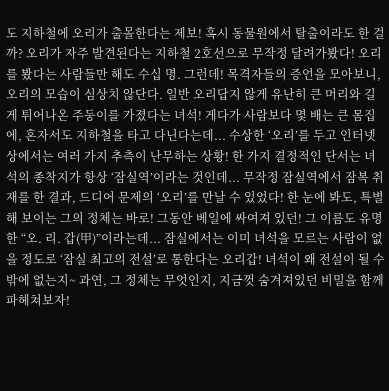도 지하철에 오리가 출몰한다는 제보! 혹시 동물원에서 탈출이라도 한 걸까? 오리가 자주 발견된다는 지하철 2호선으로 무작정 달려가봤다! 오리를 봤다는 사람들만 해도 수십 명. 그런데! 목격자들의 증언을 모아보니, 오리의 모습이 심상치 않단다. 일반 오리답지 않게 유난히 큰 머리와 길게 튀어나온 주둥이를 가졌다는 녀석! 게다가 사람보다 몇 배는 큰 몸집에, 혼자서도 지하철을 타고 다닌다는데... 수상한 ‘오리’를 두고 인터넷상에서는 여러 가지 추측이 난무하는 상황! 한 가지 결정적인 단서는 녀석의 종착지가 항상 ‘잠실역’이라는 것인데... 무작정 잠실역에서 잠복 취재를 한 결과, 드디어 문제의 ‘오리’를 만날 수 있었다! 한 눈에 봐도, 특별해 보이는 그의 정체는 바로! 그동안 베일에 싸여져 있던! 그 이름도 유명한 “오. 리. 갑(甲)”이라는데... 잠실에서는 이미 녀석을 모르는 사람이 없을 정도로 ‘잠실 최고의 전설’로 통한다는 오리갑! 녀석이 왜 전설이 될 수밖에 없는지~ 과연, 그 정체는 무엇인지, 지금껏 숨겨져있던 비밀을 함께 파헤쳐보자!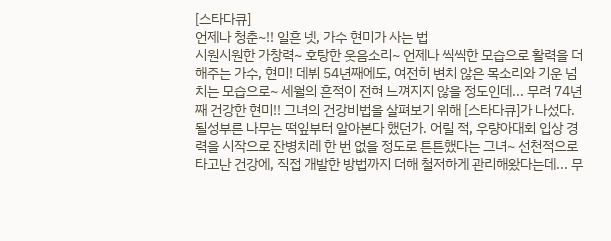[스타다큐]
언제나 청춘~!! 일흔 넷, 가수 현미가 사는 법
시원시원한 가창력~ 호탕한 웃음소리~ 언제나 씩씩한 모습으로 활력을 더해주는 가수, 현미! 데뷔 54년째에도, 여전히 변치 않은 목소리와 기운 넘치는 모습으로~ 세월의 흔적이 전혀 느껴지지 않을 정도인데... 무려 74년 째 건강한 현미!! 그녀의 건강비법을 살펴보기 위해 [스타다큐]가 나섰다. 될성부른 나무는 떡잎부터 알아본다 했던가. 어릴 적, 우량아대회 입상 경력을 시작으로 잔병치레 한 번 없을 정도로 튼튼했다는 그녀~ 선천적으로 타고난 건강에, 직접 개발한 방법까지 더해 철저하게 관리해왔다는데... 무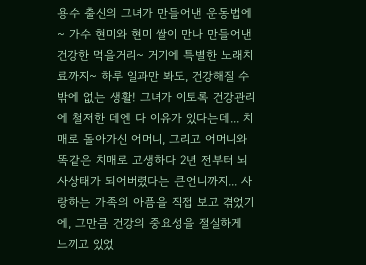용수 출신의 그녀가 만들어낸 운동법에~ 가수 현미와 현미 쌀이 만나 만들어낸 건강한 먹을거리~ 거기에 특별한 노래치료까지~ 하루 일과만 봐도, 건강해질 수밖에 없는 생활! 그녀가 이토록 건강관리에 철저한 데엔 다 이유가 있다는데... 치매로 돌아가신 어머니, 그리고 어머니와 똑같은 치매로 고생하다 2년 전부터 뇌사상태가 되어버렸다는 큰언니까지... 사랑하는 가족의 아픔을 직접 보고 겪었기에, 그만큼 건강의 중요성을 절실하게 느끼고 있었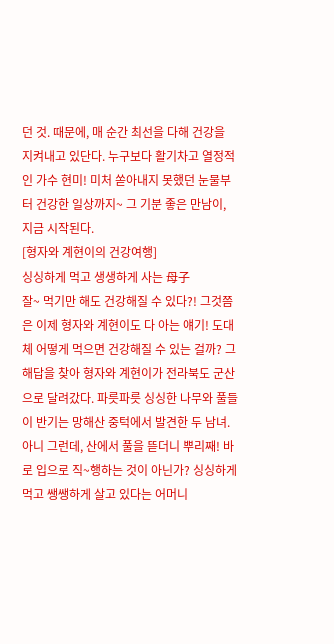던 것. 때문에, 매 순간 최선을 다해 건강을 지켜내고 있단다. 누구보다 활기차고 열정적인 가수 현미! 미처 쏟아내지 못했던 눈물부터 건강한 일상까지~ 그 기분 좋은 만남이, 지금 시작된다.
[형자와 계현이의 건강여행]
싱싱하게 먹고 생생하게 사는 母子
잘~ 먹기만 해도 건강해질 수 있다?! 그것쯤은 이제 형자와 계현이도 다 아는 얘기! 도대체 어떻게 먹으면 건강해질 수 있는 걸까? 그 해답을 찾아 형자와 계현이가 전라북도 군산으로 달려갔다. 파릇파릇 싱싱한 나무와 풀들이 반기는 망해산 중턱에서 발견한 두 남녀. 아니 그런데, 산에서 풀을 뜯더니 뿌리째! 바로 입으로 직~행하는 것이 아닌가? 싱싱하게 먹고 쌩쌩하게 살고 있다는 어머니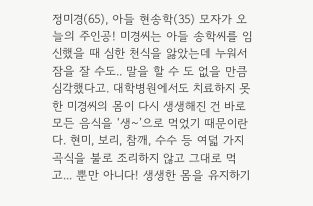정미경(65), 아들 현송학(35) 모자가 오늘의 주인공! 미경씨는 아들 송학씨를 임신했을 때 심한 천식을 앓았는데 누워서 잠을 잘 수도.. 말을 할 수 도 없을 만큼 심각했다고. 대학병원에서도 치료하지 못한 미경씨의 몸이 다시 생생해진 건 바로 모든 음식을 ‘생~’으로 먹었기 때문이란다. 현미, 보리, 참깨, 수수 등 여덟 가지 곡식을 불로 조리하지 않고 그대로 먹고... 뿐만 아니다! 생생한 몸을 유지하기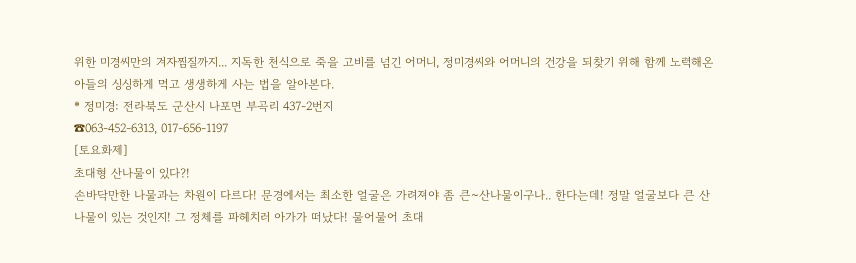위한 미경씨만의 겨자찜질까지... 지독한 천식으로 죽을 고비를 넘긴 어머니, 정미경씨와 어머니의 건강을 되찾기 위해 함께 노력해온 아들의 싱싱하게 먹고 생생하게 사는 법을 알아본다.
* 정미경: 전라북도 군산시 나포면 부곡리 437-2번지
☎063-452-6313, 017-656-1197
[토요화제]
초대형 산나물이 있다?!
손바닥만한 나물과는 차원이 다르다! 문경에서는 최소한 얼굴은 가려져야 좀 큰~산나물이구나.. 한다는데! 정말 얼굴보다 큰 산나물이 있는 것인지! 그 정체를 파헤치러 아가가 떠났다! 물어물어 초대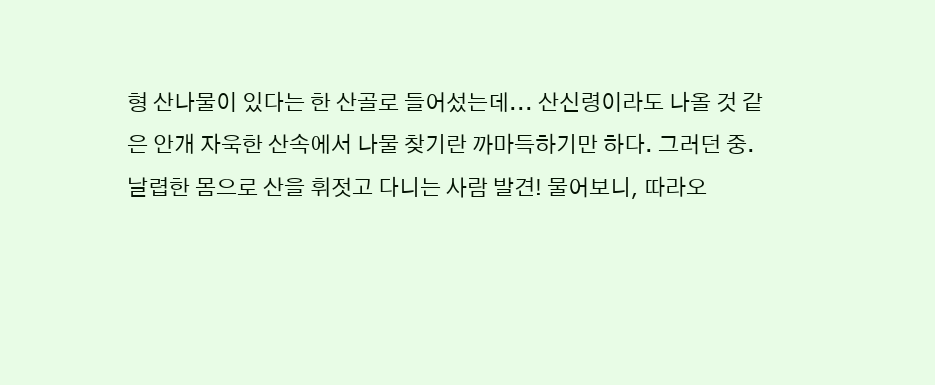형 산나물이 있다는 한 산골로 들어섰는데... 산신령이라도 나올 것 같은 안개 자욱한 산속에서 나물 찾기란 까마득하기만 하다. 그러던 중. 날렵한 몸으로 산을 휘젓고 다니는 사람 발견! 물어보니, 따라오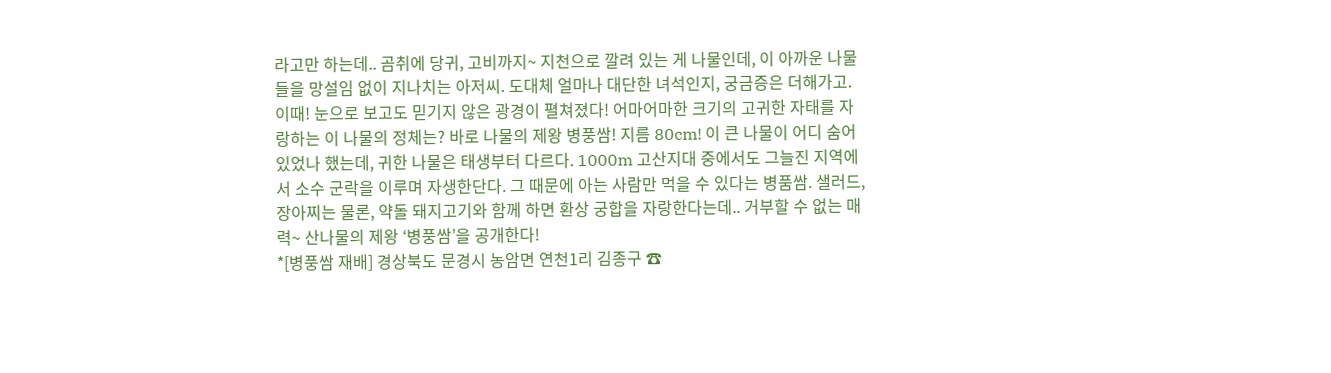라고만 하는데.. 곰취에 당귀, 고비까지~ 지천으로 깔려 있는 게 나물인데, 이 아까운 나물들을 망설임 없이 지나치는 아저씨. 도대체 얼마나 대단한 녀석인지, 궁금증은 더해가고. 이때! 눈으로 보고도 믿기지 않은 광경이 펼쳐졌다! 어마어마한 크기의 고귀한 자태를 자랑하는 이 나물의 정체는? 바로 나물의 제왕 병풍쌈! 지름 80cm! 이 큰 나물이 어디 숨어있었나 했는데, 귀한 나물은 태생부터 다르다. 1000m 고산지대 중에서도 그늘진 지역에서 소수 군락을 이루며 자생한단다. 그 때문에 아는 사람만 먹을 수 있다는 병품쌈. 샐러드, 장아찌는 물론, 약돌 돼지고기와 함께 하면 환상 궁합을 자랑한다는데.. 거부할 수 없는 매력~ 산나물의 제왕 ‘병풍쌈’을 공개한다!
*[병풍쌈 재배] 경상북도 문경시 농암면 연천1리 김종구 ☎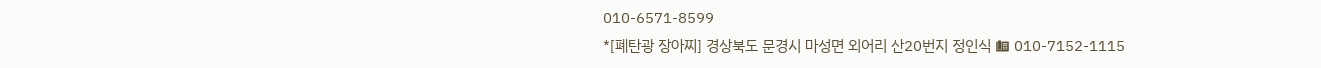010-6571-8599
*[폐탄광 장아찌] 경상북도 문경시 마성면 외어리 산20번지 정인식 ☎ 010-7152-1115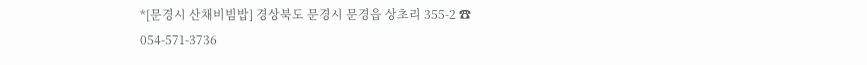*[문경시 산채비빔밥] 경상북도 문경시 문경읍 상초리 355-2 ☎ 054-571-3736